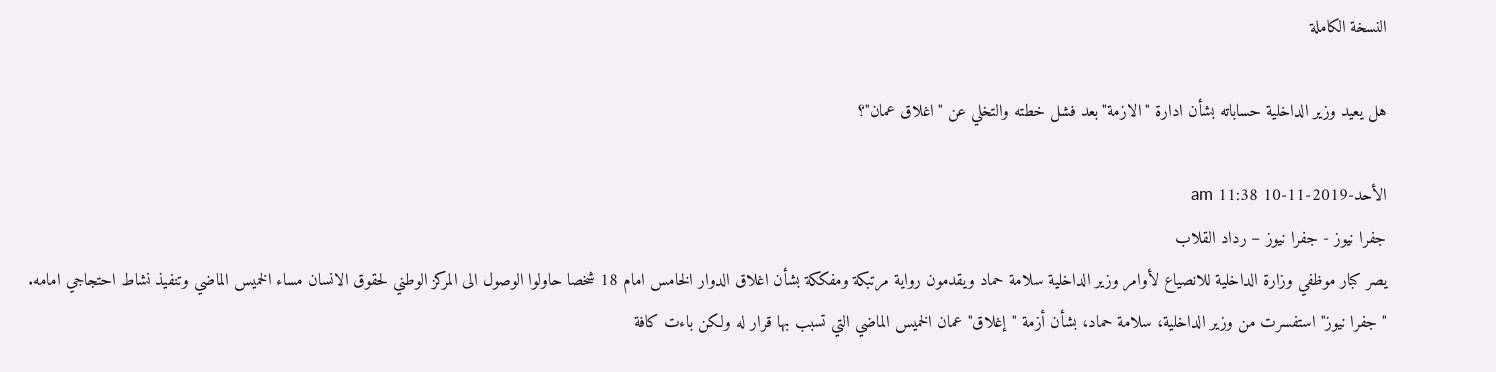النسخة الكاملة

هل يعيد وزير الداخلية حساباته بشأن ادارة "الازمة"بعد فشل خطته والتخلي عن "اغلاق عمان"؟

الأحد-2019-11-10 11:38 am
جفرا نيوز - جفرا نيوز – رداد القلاب
يصر كبار موظفي وزارة الداخلية للانصياع لأوامر وزير الداخلية سلامة حماد ويقدمون رواية مرتبكة ومفككة بشأن اغلاق الدوار الخامس امام 18 شخصا حاولوا الوصول الى المركز الوطني لحقوق الانسان مساء الخميس الماضي وتنفيذ نشاط احتجاجي امامه.
"جفرا نيوز" استفسرت من وزير الداخلية، سلامة حماد، بشأن أزمة "إغلاق" عمان الخميس الماضي التي تسبب بها قرار له ولكن باءت كافة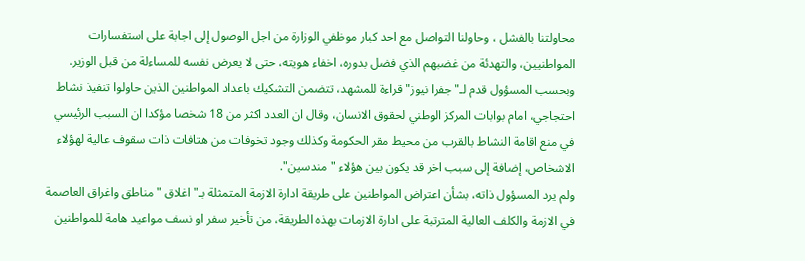محاولتنا بالفشل ، وحاولنا التواصل مع احد كبار موظفي الوزارة من اجل الوصول إلى اجابة على استفسارات المواطنيين، والتهدئة من غضبهم الذي فضل بدوره، اخفاء هويته، حتى لا يعرض نفسه للمساءلة من قبل الوزير.
وبحسب المسؤول قدم لـ"جفرا نيوز" قراءة للمشهد، تتضمن التشكيك باعداد المواطنين الذين حاولوا تنفيذ نشاط احتجاجي، امام بوابات المركز الوطني لحقوق الانسان، وقال ان العدد اكثر من 18 شخصا مؤكدا ان السبب الرئيسي في منع اقامة النشاط بالقرب من محيط مقر الحكومة وكذلك وجود تخوفات من هتافات ذات سقوف عالية لهؤلاء الاشخاص، إضافة إلى سبب اخر قد يكون بين هؤلاء "مندسين".
ولم يرد المسؤول ذاته، بشأن اعتراض المواطنين على طريقة ادارة الازمة المتمثلة بـ"اغلاق " مناطق واغراق العاصمة في الازمة والكلف العالية المترتبة على ادارة الازمات بهذه الطريقة، من تأخير سفر او نسف مواعيد هامة للمواطنين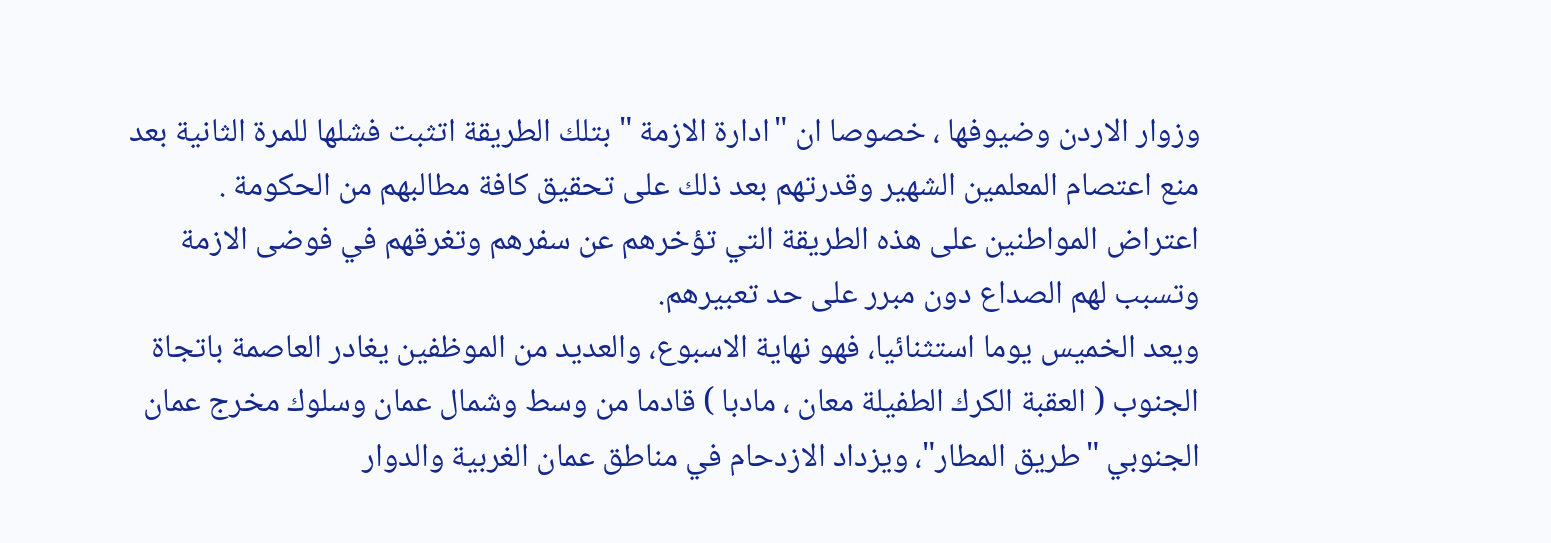وزوار الاردن وضيوفها ، خصوصا ان "ادارة الازمة " بتلك الطريقة اتثبت فشلها للمرة الثانية بعد منع اعتصام المعلمين الشهير وقدرتهم بعد ذلك على تحقيق كافة مطالبهم من الحكومة .
اعتراض المواطنين على هذه الطريقة التي تؤخرهم عن سفرهم وتغرقهم في فوضى الازمة وتسبب لهم الصداع دون مبرر على حد تعبيرهم.
ويعد الخميس يوما استثنائيا، فهو نهاية الاسبوع، والعديد من الموظفين يغادر العاصمة باتجاة الجنوب ( العقبة الكرك الطفيلة معان ، مادبا ) قادما من وسط وشمال عمان وسلوك مخرج عمان الجنوبي "طريق المطار"، ويزداد الازدحام في مناطق عمان الغربية والدوار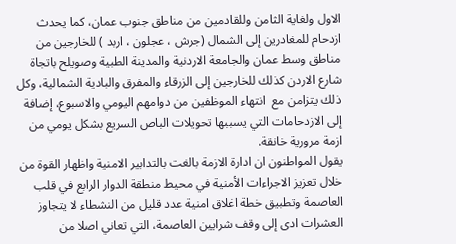الاول ولغاية الثامن وللقادمين من مناطق جنوب عمان، كما يحدث ازدحام للمغادرين إلى الشمال (جرش ، عجلون ، اربد ) للخارجين من مناطق وسط عمان والجامعة الاردنية والمدينة الطبية وصويلح باتجاة شارع الاردن كذلك للخارجين إلى الزرقاء والمفرق والبادية الشمالية، وكل ذلك يتزامن مع  انتهاء الموظفين من دوامهم اليومي والاسبوع، إضافة إلى الازدحامات التي يسببها تحويلات الباص السريع بشكل يومي من ازمة مرورية خانقة.
يقول المواطنون ان ادارة الازمة بالغت بالتدابير الامنية واظهار القوة من خلال تعزيز الاجراءات الأمنية في محيط منطقة الدوار الرابع في قلب العاصمة وتطبيق خطة اغلاق امنية عدد قليل من النشطاء لا يتجاوز العشرات ادى إلى وقف شرايين العاصمة، التي تعاني اصلا من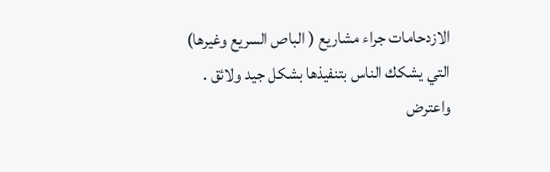الازدحامات جراء مشاريع ( الباص السريع وغيرها) التي يشكك الناس بتنفيذها بشكل جيد ولائق .
واعترض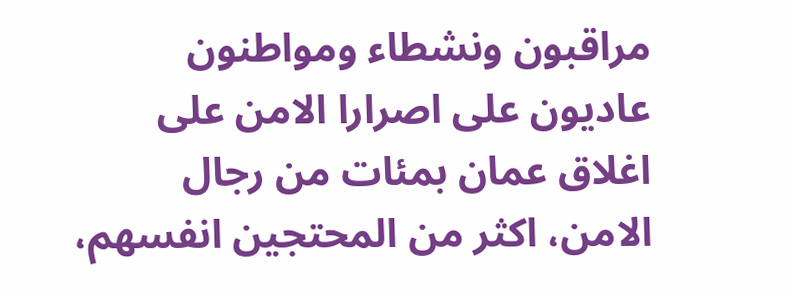مراقبون ونشطاء ومواطنون عاديون على اصرارا الامن على اغلاق عمان بمئات من رجال الامن، اكثر من المحتجين انفسهم،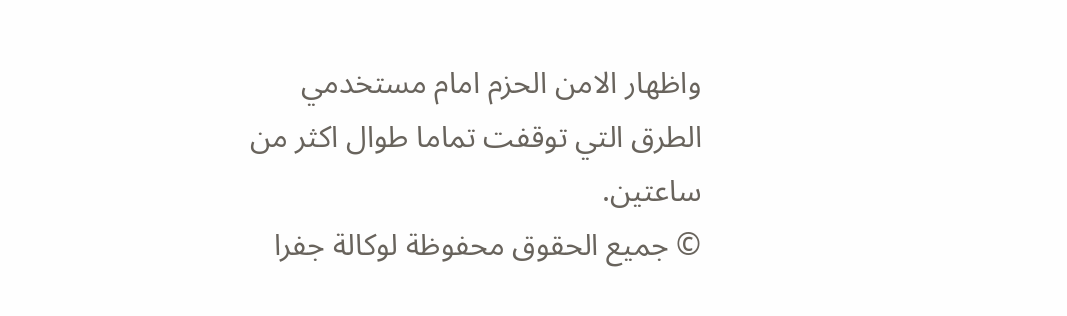واظهار الامن الحزم امام مستخدمي الطرق التي توقفت تماما طوال اكثر من ساعتين.
© جميع الحقوق محفوظة لوكالة جفرا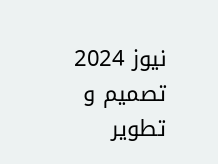نيوز 2024
تصميم و تطوير